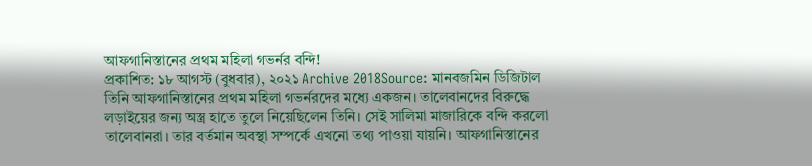আফগানিস্তানের প্রথম মহিলা গভর্নর বন্দি!
প্রকাশিত: ১৮ আগস্ট (বুধবার), ২০২১ Archive 2018Source: মানবজমিন ডিজিটাল
তিনি আফগানিস্তানের প্রথম মহিলা গভর্নরদের মধ্যে একজন। তালেবানদের বিরুদ্ধে লড়াইয়ের জন্য অস্ত্র হাতে তুলে নিয়েছিলেন তিনি। সেই সালিমা মাজারিকে বন্দি করলো তালেবানরা। তার বর্তমান অবস্থা সম্পর্কে এখনো তথ্য পাওয়া যায়নি। আফগানিস্তানের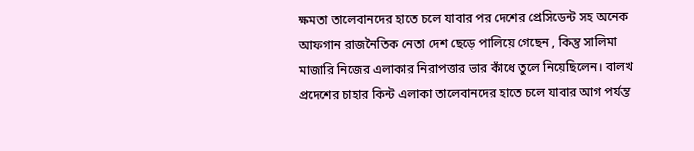ক্ষমতা তালেবানদের হাতে চলে যাবার পর দেশের প্রেসিডেন্ট সহ অনেক আফগান রাজনৈতিক নেতা দেশ ছেড়ে পালিয়ে গেছেন , কিন্তু সালিমা মাজারি নিজের এলাকার নিরাপত্তার ভার কাঁধে তুলে নিয়েছিলেন। বালখ প্রদেশের চাহার কিন্ট এলাকা তালেবানদের হাতে চলে যাবার আগ পর্যন্ত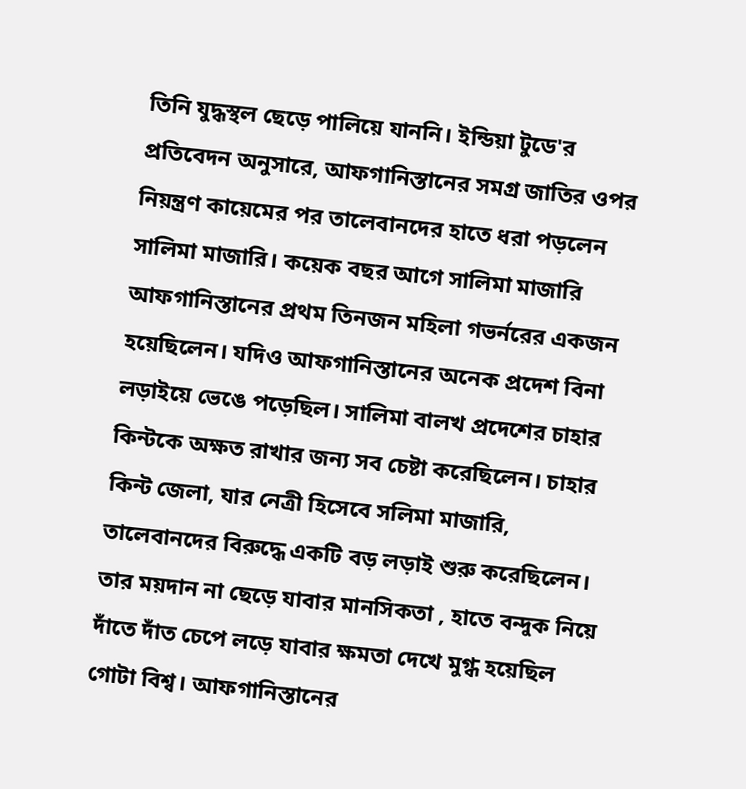তিনি যুদ্ধস্থল ছেড়ে পালিয়ে যাননি। ইন্ডিয়া টুডে'র প্রতিবেদন অনুসারে, আফগানিস্তানের সমগ্র জাতির ওপর নিয়ন্ত্রণ কায়েমের পর তালেবানদের হাতে ধরা পড়লেন সালিমা মাজারি। কয়েক বছর আগে সালিমা মাজারি আফগানিস্তানের প্রথম তিনজন মহিলা গভর্নরের একজন হয়েছিলেন। যদিও আফগানিস্তানের অনেক প্রদেশ বিনা লড়াইয়ে ভেঙে পড়েছিল। সালিমা বালখ প্রদেশের চাহার কিন্টকে অক্ষত রাখার জন্য সব চেষ্টা করেছিলেন। চাহার কিন্ট জেলা, যার নেত্রী হিসেবে সলিমা মাজারি, তালেবানদের বিরুদ্ধে একটি বড় লড়াই শুরু করেছিলেন। তার ময়দান না ছেড়ে যাবার মানসিকতা , হাতে বন্দুক নিয়ে দাঁতে দাঁত চেপে লড়ে যাবার ক্ষমতা দেখে মুগ্ধ হয়েছিল গোটা বিশ্ব। আফগানিস্তানের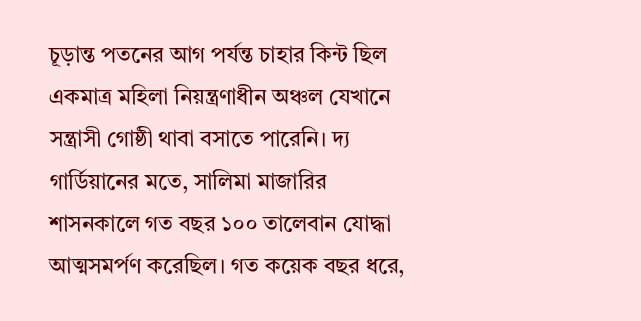চূড়ান্ত পতনের আগ পর্যন্ত চাহার কিন্ট ছিল একমাত্র মহিলা নিয়ন্ত্রণাধীন অঞ্চল যেখানে সন্ত্রাসী গোষ্ঠী থাবা বসাতে পারেনি। দ্য গার্ডিয়ানের মতে, সালিমা মাজারির শাসনকালে গত বছর ১০০ তালেবান যোদ্ধা আত্মসমর্পণ করেছিল। গত কয়েক বছর ধরে,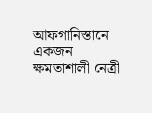আফগানিস্তানে একজন ক্ষমতাশালী নেত্রী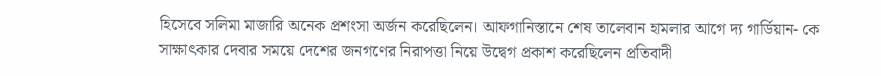হিসেবে সলিমা মাজারি অনেক প্রশংসা অর্জন করেছিলেন। আফগানিস্তানে শেষ তালেবান হামলার আগে দ্য গার্ডিয়ান- কে সাক্ষাৎকার দেবার সময়ে দেশের জনগণের নিরাপত্তা নিয়ে উদ্বেগ প্রকাশ করেছিলেন প্রতিবাদী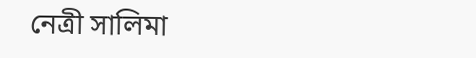নেত্রী সালিমা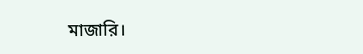মাজারি।